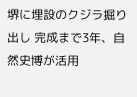堺に埋設のクジラ掘り出し 完成まで3年、自然史博が活用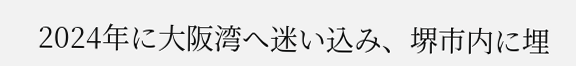2024年に大阪湾へ迷い込み、堺市内に埋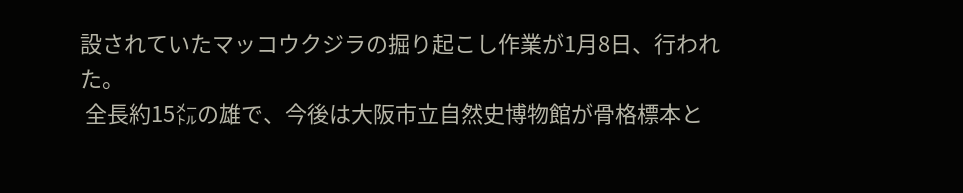設されていたマッコウクジラの掘り起こし作業が1月8日、行われた。
 全長約15㍍の雄で、今後は大阪市立自然史博物館が骨格標本と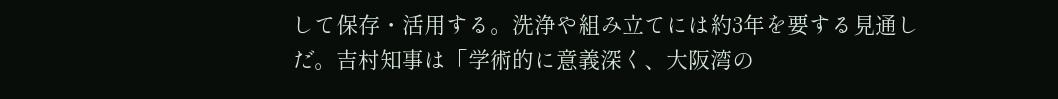して保存・活用する。洗浄や組み立てには約3年を要する見通しだ。吉村知事は「学術的に意義深く、大阪湾の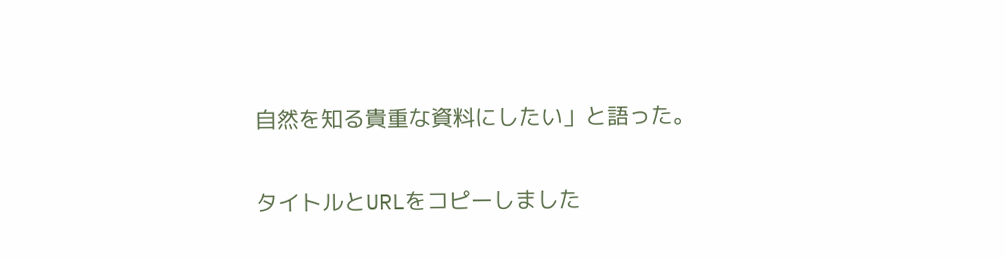自然を知る貴重な資料にしたい」と語った。

タイトルとURLをコピーしました